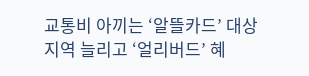교통비 아끼는 ‘알뜰카드’ 대상 지역 늘리고 ‘얼리버드’ 혜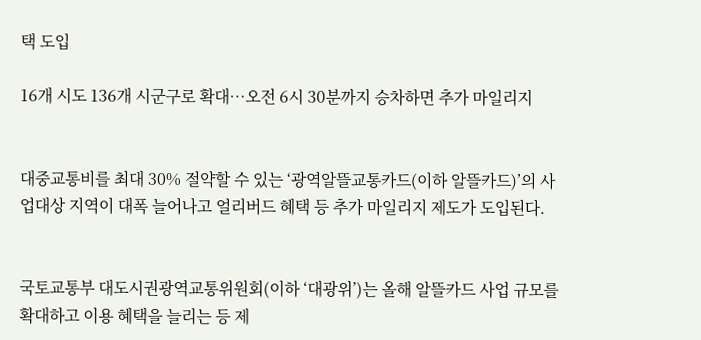택 도입

16개 시도 136개 시군구로 확대…오전 6시 30분까지 승차하면 추가 마일리지


대중교통비를 최대 30% 절약할 수 있는 ‘광역알뜰교통카드(이하 알뜰카드)’의 사업대상 지역이 대폭 늘어나고 얼리버드 혜택 등 추가 마일리지 제도가 도입된다.


국토교통부 대도시권광역교통위원회(이하 ‘대광위’)는 올해 알뜰카드 사업 규모를 확대하고 이용 혜택을 늘리는 등 제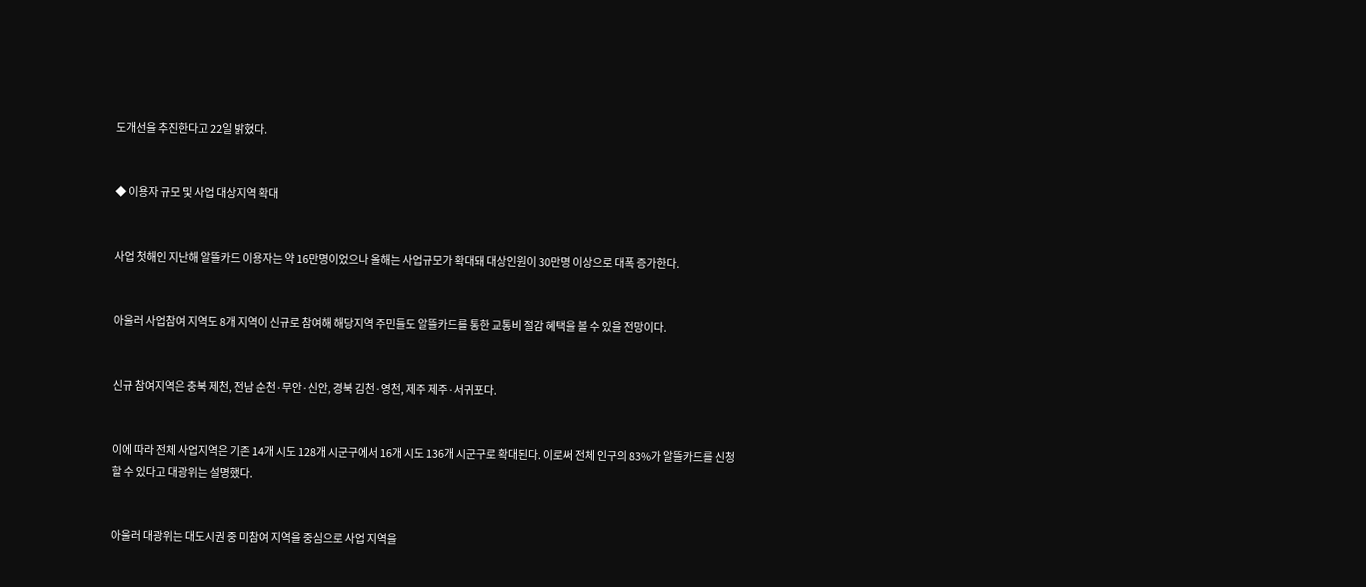도개선을 추진한다고 22일 밝혔다.


◆ 이용자 규모 및 사업 대상지역 확대


사업 첫해인 지난해 알뜰카드 이용자는 약 16만명이었으나 올해는 사업규모가 확대돼 대상인원이 30만명 이상으로 대폭 증가한다.


아울러 사업참여 지역도 8개 지역이 신규로 참여해 해당지역 주민들도 알뜰카드를 통한 교통비 절감 혜택을 볼 수 있을 전망이다.


신규 참여지역은 충북 제천, 전남 순천·무안·신안, 경북 김천·영천, 제주 제주·서귀포다.


이에 따라 전체 사업지역은 기존 14개 시도 128개 시군구에서 16개 시도 136개 시군구로 확대된다. 이로써 전체 인구의 83%가 알뜰카드를 신청할 수 있다고 대광위는 설명했다.


아울러 대광위는 대도시권 중 미참여 지역을 중심으로 사업 지역을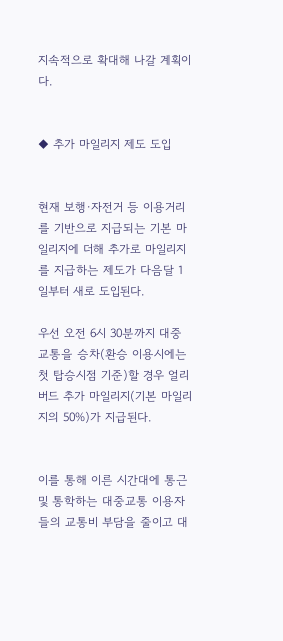지속적으로 확대해 나갈 계획이다.


◆ 추가 마일리지 제도 도입


현재 보행·자전거 등 이용거리를 기반으로 지급되는 기본 마일리지에 더해 추가로 마일리지를 지급하는 제도가 다음달 1일부터 새로 도입된다.

우선 오전 6시 30분까지 대중교통을 승차(환승 이용시에는 첫 탑승시점 기준)할 경우 얼리버드 추가 마일리지(기본 마일리지의 50%)가 지급된다.


이를 통해 이른 시간대에 통근 및 통학하는 대중교통 이용자들의 교통비 부담을 줄이고 대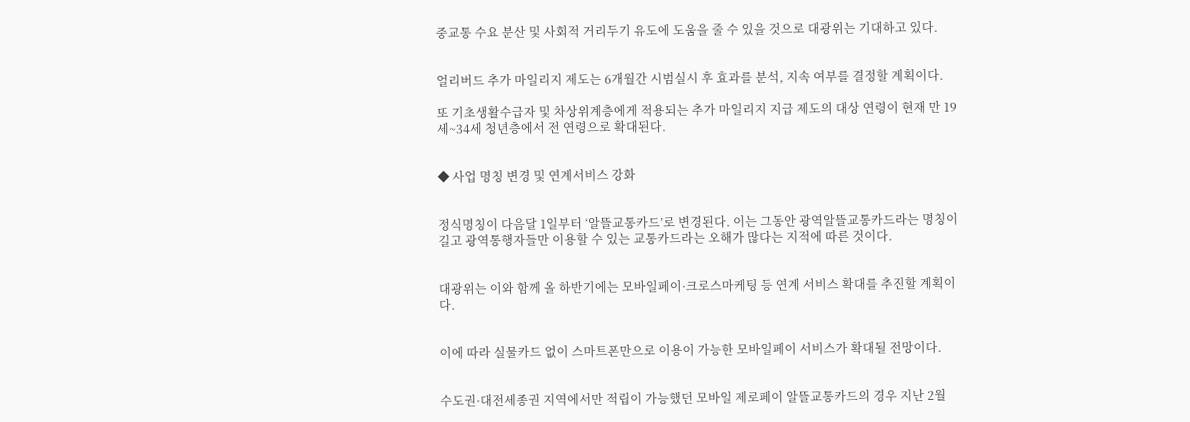중교통 수요 분산 및 사회적 거리두기 유도에 도움을 줄 수 있을 것으로 대광위는 기대하고 있다.


얼리버드 추가 마일리지 제도는 6개월간 시범실시 후 효과를 분석, 지속 여부를 결정할 계획이다.

또 기초생활수급자 및 차상위계층에게 적용되는 추가 마일리지 지급 제도의 대상 연령이 현재 만 19세~34세 청년층에서 전 연령으로 확대된다.


◆ 사업 명칭 변경 및 연계서비스 강화


정식명칭이 다음달 1일부터 ‘알뜰교통카드’로 변경된다. 이는 그동안 광역알뜰교통카드라는 명칭이 길고 광역통행자들만 이용할 수 있는 교통카드라는 오해가 많다는 지적에 따른 것이다.


대광위는 이와 함께 올 하반기에는 모바일페이·크로스마케팅 등 연계 서비스 확대를 추진할 계획이다.


이에 따라 실물카드 없이 스마트폰만으로 이용이 가능한 모바일페이 서비스가 확대될 전망이다.


수도권·대전세종권 지역에서만 적립이 가능했던 모바일 제로페이 알뜰교통카드의 경우 지난 2월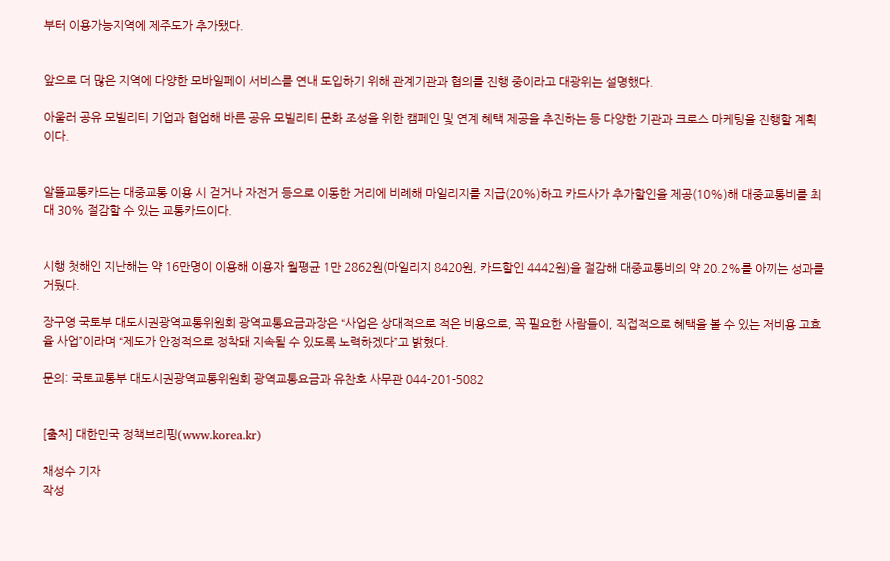부터 이용가능지역에 제주도가 추가됐다.


앞으로 더 많은 지역에 다양한 모바일페이 서비스를 연내 도입하기 위해 관계기관과 협의를 진행 중이라고 대광위는 설명했다.

아울러 공유 모빌리티 기업과 협업해 바른 공유 모빌리티 문화 조성을 위한 캠페인 및 연계 혜택 제공을 추진하는 등 다양한 기관과 크로스 마케팅을 진행할 계획이다.


알뜰교통카드는 대중교통 이용 시 걷거나 자전거 등으로 이동한 거리에 비례해 마일리지를 지급(20%)하고 카드사가 추가할인을 제공(10%)해 대중교통비를 최대 30% 절감할 수 있는 교통카드이다.


시행 첫해인 지난해는 약 16만명이 이용해 이용자 월평균 1만 2862원(마일리지 8420원, 카드할인 4442원)을 절감해 대중교통비의 약 20.2%를 아끼는 성과를 거뒀다.

장구영 국토부 대도시권광역교통위원회 광역교통요금과장은 “사업은 상대적으로 적은 비용으로, 꼭 필요한 사람들이, 직접적으로 혜택을 볼 수 있는 저비용 고효율 사업”이라며 “제도가 안정적으로 정착돼 지속될 수 있도록 노력하겠다”고 밝혔다.

문의: 국토교통부 대도시권광역교통위원회 광역교통요금과 유찬호 사무관 044-201-5082


[출처] 대한민국 정책브리핑(www.korea.kr)

채성수 기자
작성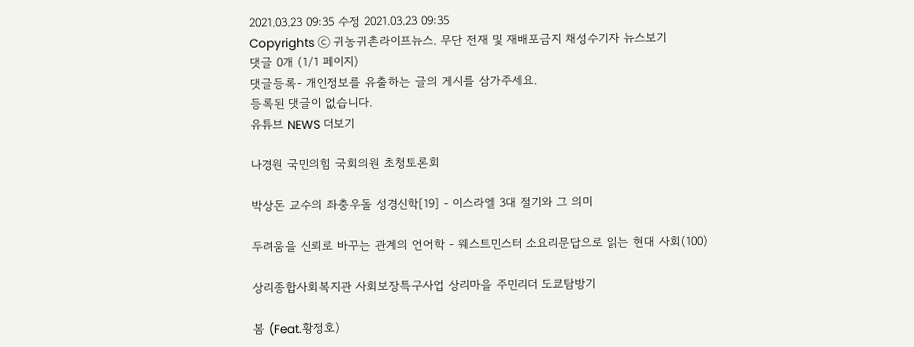2021.03.23 09:35 수정 2021.03.23 09:35
Copyrights ⓒ 귀농귀촌라이프뉴스. 무단 전재 및 재배포금지 채성수기자 뉴스보기
댓글 0개 (1/1 페이지)
댓글등록- 개인정보를 유출하는 글의 게시를 삼가주세요.
등록된 댓글이 없습니다.
유튜브 NEWS 더보기

나경원 국민의힘 국회의원 초청토론회

박상돈 교수의 좌충우돌 성경신학[19] - 이스라엘 3대 절기와 그 의미

두려움을 신뢰로 바꾸는 관계의 언어학 - 웨스트민스터 소요리문답으로 읽는 현대 사회(100)

상리종합사회복지관 사회보장특구사업 상리마을 주민리더 도쿄탐방기

봄 (Feat.황정호)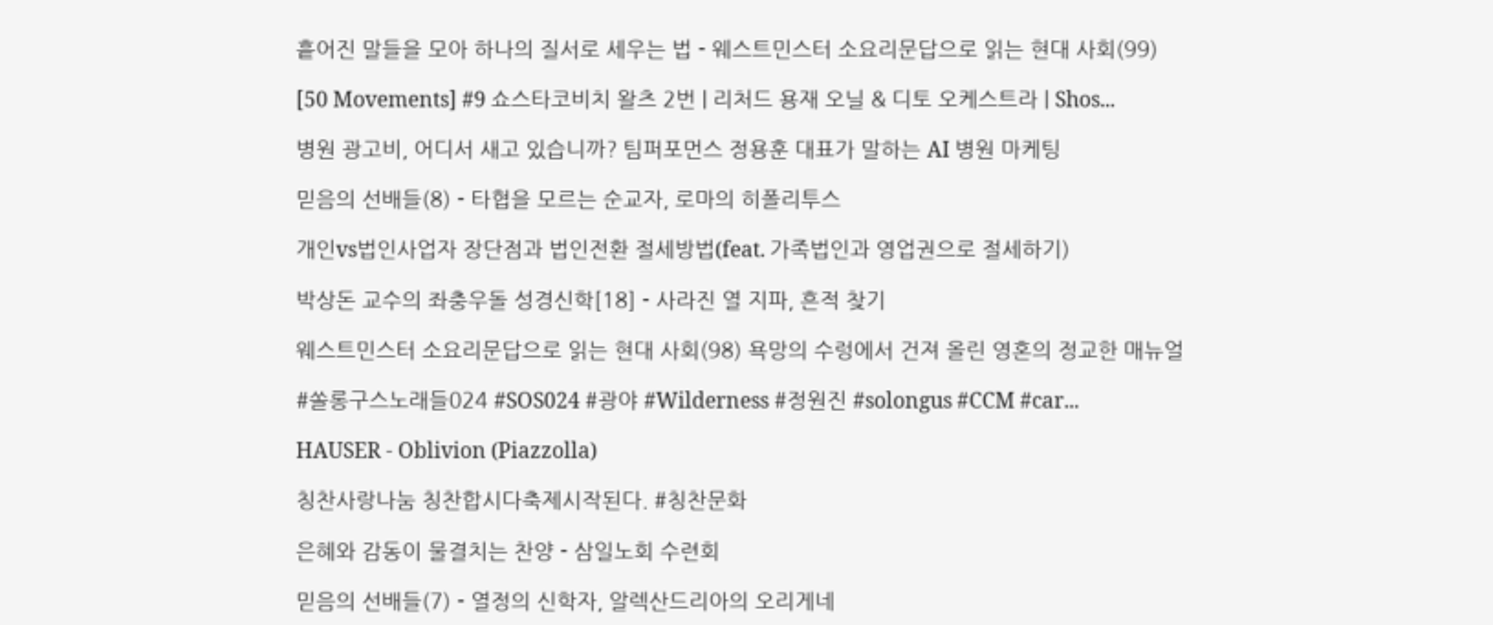흩어진 말들을 모아 하나의 질서로 세우는 법 - 웨스트민스터 소요리문답으로 읽는 현대 사회(99)

[50 Movements] #9 쇼스타코비치 왈츠 2번 | 리처드 용재 오닐 & 디토 오케스트라 | Shos...

병원 광고비, 어디서 새고 있습니까? 팀퍼포먼스 정용훈 대표가 말하는 AI 병원 마케팅

믿음의 선배들(8) - 타협을 모르는 순교자, 로마의 히폴리투스

개인vs법인사업자 장단점과 법인전환 절세방법(feat. 가족법인과 영업권으로 절세하기)

박상돈 교수의 좌충우돌 성경신학[18] - 사라진 열 지파, 흔적 찾기

웨스트민스터 소요리문답으로 읽는 현대 사회(98) 욕망의 수렁에서 건져 올린 영혼의 정교한 매뉴얼

#쏠롱구스노래들024 #SOS024 #광야 #Wilderness #정원진 #solongus #CCM #car...

HAUSER - Oblivion (Piazzolla)

칭찬사랑나눔 칭찬합시다축제시작된다. #칭찬문화

은혜와 감동이 물결치는 찬양 - 삼일노회 수련회

믿음의 선배들(7) - 열정의 신학자, 알렉산드리아의 오리게네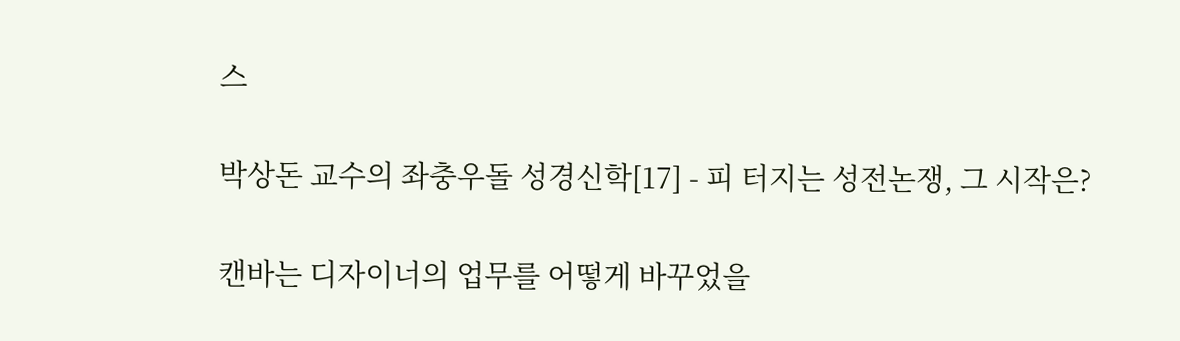스

박상돈 교수의 좌충우돌 성경신학[17] - 피 터지는 성전논쟁, 그 시작은?

캔바는 디자이너의 업무를 어떻게 바꾸었을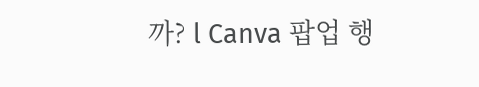까? l Canva 팝업 행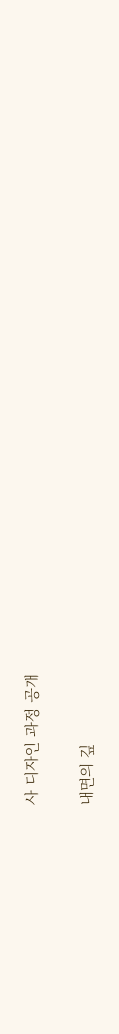사 디자인 과정 공개

내면의 깊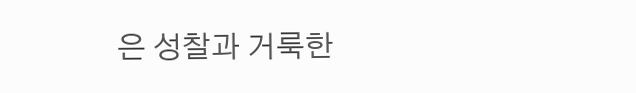은 성찰과 거룩한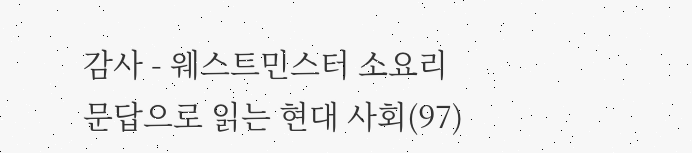감사 - 웨스트민스터 소요리문답으로 읽는 현대 사회(97)